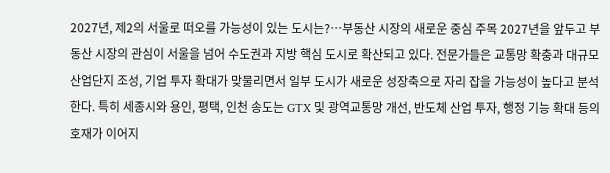2027년, 제2의 서울로 떠오를 가능성이 있는 도시는?…부동산 시장의 새로운 중심 주목 2027년을 앞두고 부동산 시장의 관심이 서울을 넘어 수도권과 지방 핵심 도시로 확산되고 있다. 전문가들은 교통망 확충과 대규모 산업단지 조성, 기업 투자 확대가 맞물리면서 일부 도시가 새로운 성장축으로 자리 잡을 가능성이 높다고 분석한다. 특히 세종시와 용인, 평택, 인천 송도는 GTX 및 광역교통망 개선, 반도체 산업 투자, 행정 기능 확대 등의 호재가 이어지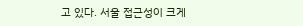고 있다. 서울 접근성이 크게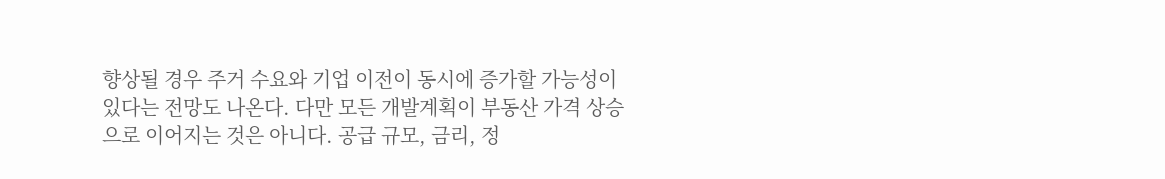향상될 경우 주거 수요와 기업 이전이 동시에 증가할 가능성이 있다는 전망도 나온다. 다만 모든 개발계획이 부동산 가격 상승으로 이어지는 것은 아니다. 공급 규모, 금리, 정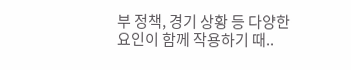부 정책, 경기 상황 등 다양한 요인이 함께 작용하기 때..